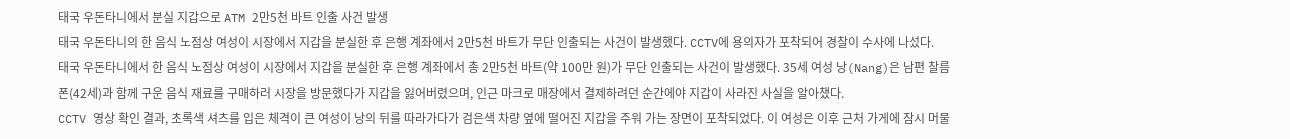태국 우돈타니에서 분실 지갑으로 ATM 2만5천 바트 인출 사건 발생
태국 우돈타니의 한 음식 노점상 여성이 시장에서 지갑을 분실한 후 은행 계좌에서 2만5천 바트가 무단 인출되는 사건이 발생했다. CCTV에 용의자가 포착되어 경찰이 수사에 나섰다.
태국 우돈타니에서 한 음식 노점상 여성이 시장에서 지갑을 분실한 후 은행 계좌에서 총 2만5천 바트(약 100만 원)가 무단 인출되는 사건이 발생했다. 35세 여성 낭(Nang)은 남편 찰름폰(42세)과 함께 구운 음식 재료를 구매하러 시장을 방문했다가 지갑을 잃어버렸으며, 인근 마크로 매장에서 결제하려던 순간에야 지갑이 사라진 사실을 알아챘다.
CCTV 영상 확인 결과, 초록색 셔츠를 입은 체격이 큰 여성이 낭의 뒤를 따라가다가 검은색 차량 옆에 떨어진 지갑을 주워 가는 장면이 포착되었다. 이 여성은 이후 근처 가게에 잠시 머물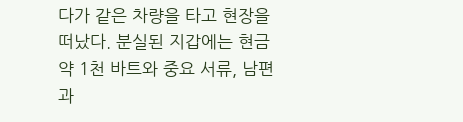다가 같은 차량을 타고 현장을 떠났다. 분실된 지갑에는 현금 약 1천 바트와 중요 서류, 남편과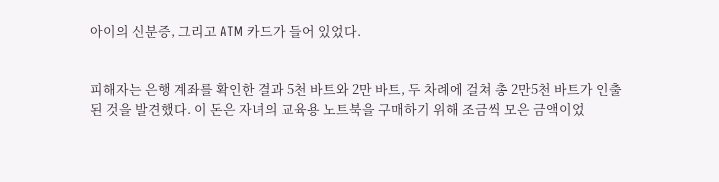아이의 신분증, 그리고 ATM 카드가 들어 있었다.


피해자는 은행 계좌를 확인한 결과 5천 바트와 2만 바트, 두 차례에 걸쳐 총 2만5천 바트가 인출된 것을 발견했다. 이 돈은 자녀의 교육용 노트북을 구매하기 위해 조금씩 모은 금액이었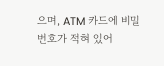으며, ATM 카드에 비밀번호가 적혀 있어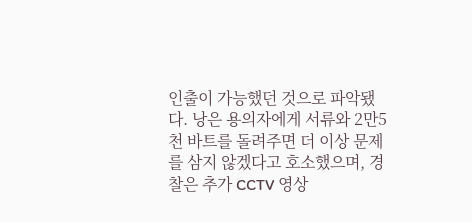인출이 가능했던 것으로 파악됐다. 낭은 용의자에게 서류와 2만5천 바트를 돌려주면 더 이상 문제를 삼지 않겠다고 호소했으며, 경찰은 추가 CCTV 영상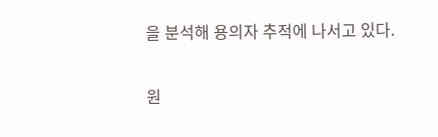을 분석해 용의자 추적에 나서고 있다.

원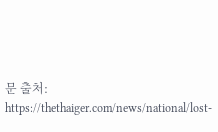문 출처: https://thethaiger.com/news/national/lost-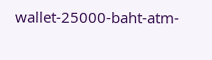wallet-25000-baht-atm-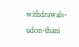withdrawals-udon-thani